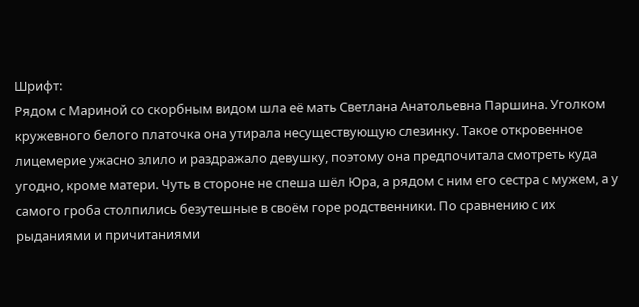Шрифт:
Рядом с Мариной со скорбным видом шла её мать Светлана Анатольевна Паршина. Уголком кружевного белого платочка она утирала несуществующую слезинку. Такое откровенное лицемерие ужасно злило и раздражало девушку, поэтому она предпочитала смотреть куда угодно, кроме матери. Чуть в стороне не спеша шёл Юра, а рядом с ним его сестра с мужем, а у самого гроба столпились безутешные в своём горе родственники. По сравнению с их рыданиями и причитаниями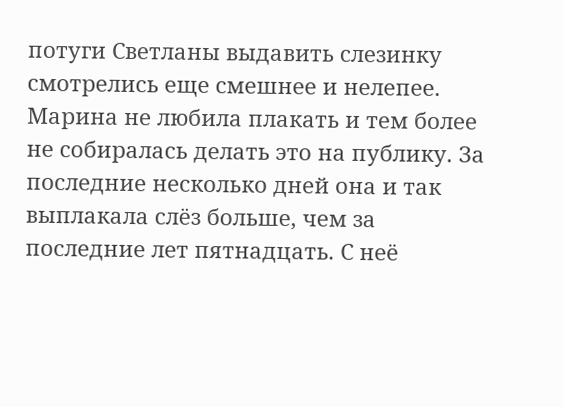потуги Светланы выдавить слезинку смотрелись еще смешнее и нелепее.
Марина не любила плакать и тем более не собиралась делать это на публику. За последние несколько дней она и так выплакала слёз больше, чем за последние лет пятнадцать. С неё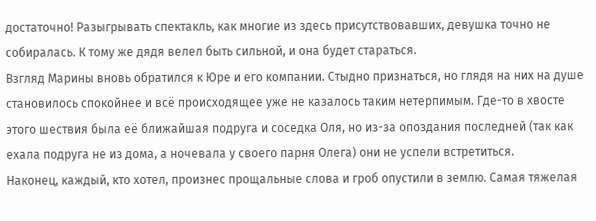достаточно! Разыгрывать спектакль, как многие из здесь присутствовавших, девушка точно не собиралась. К тому же дядя велел быть сильной, и она будет стараться.
Взгляд Марины вновь обратился к Юре и его компании. Стыдно признаться, но глядя на них на душе становилось спокойнее и всё происходящее уже не казалось таким нетерпимым. Где-то в хвосте этого шествия была её ближайшая подруга и соседка Оля, но из-за опоздания последней (так как ехала подруга не из дома, а ночевала у своего парня Олега) они не успели встретиться.
Наконец, каждый, кто хотел, произнес прощальные слова и гроб опустили в землю. Самая тяжелая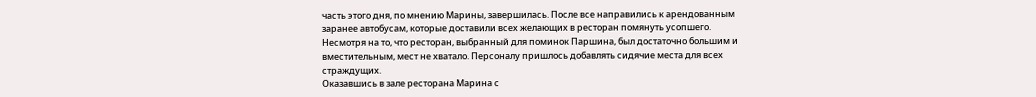часть этого дня, по мнению Марины, завершилась. После все направились к арендованным заранее автобусам, которые доставили всех желающих в ресторан помянуть усопшего.
Несмотря на то, что ресторан, выбранный для поминок Паршина, был достаточно большим и вместительным, мест не хватало. Персоналу пришлось добавлять сидячие места для всех страждущих.
Оказавшись в зале ресторана Марина с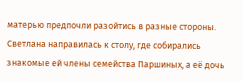матерью предпочли разойтись в разные стороны. Светлана направилась к столу, где собирались знакомые ей члены семейства Паршиных, а её дочь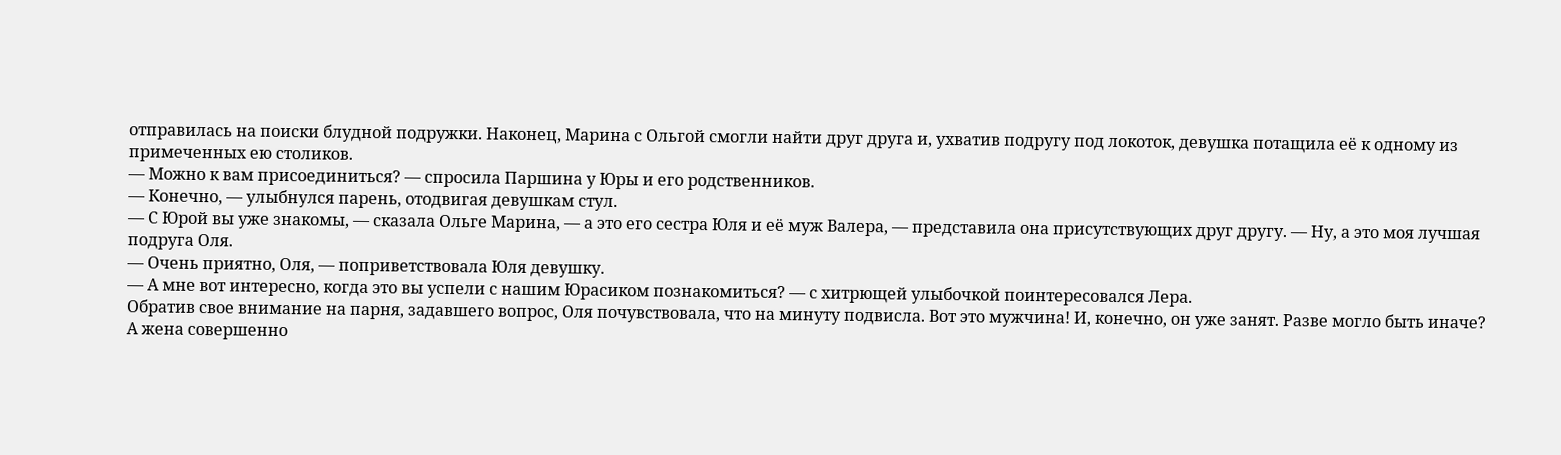отправилась на поиски блудной подружки. Наконец, Марина с Ольгой смогли найти друг друга и, ухватив подругу под локоток, девушка потащила её к одному из примеченных ею столиков.
— Можно к вам присоединиться? — спросила Паршина у Юры и его родственников.
— Конечно, — улыбнулся парень, отодвигая девушкам стул.
— С Юрой вы уже знакомы, — сказала Ольге Марина, — а это его сестра Юля и её муж Валера, — представила она присутствующих друг другу. — Ну, а это моя лучшая подруга Оля.
— Очень приятно, Оля, — поприветствовала Юля девушку.
— А мне вот интересно, когда это вы успели с нашим Юрасиком познакомиться? — с хитрющей улыбочкой поинтересовался Лера.
Обратив свое внимание на парня, задавшего вопрос, Оля почувствовала, что на минуту подвисла. Вот это мужчина! И, конечно, он уже занят. Разве могло быть иначе? А жена совершенно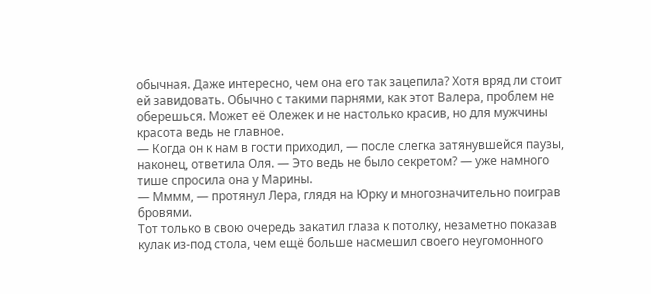обычная. Даже интересно, чем она его так зацепила? Хотя вряд ли стоит ей завидовать. Обычно с такими парнями, как этот Валера, проблем не оберешься. Может её Олежек и не настолько красив, но для мужчины красота ведь не главное.
— Когда он к нам в гости приходил, — после слегка затянувшейся паузы, наконец, ответила Оля. — Это ведь не было секретом? — уже намного тише спросила она у Марины.
— Мммм, — протянул Лера, глядя на Юрку и многозначительно поиграв бровями.
Тот только в свою очередь закатил глаза к потолку, незаметно показав кулак из-под стола, чем ещё больше насмешил своего неугомонного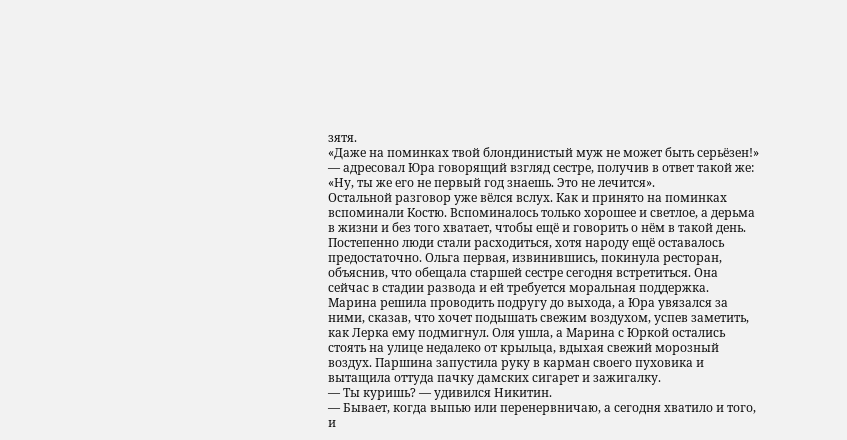зятя.
«Даже на поминках твой блондинистый муж не может быть серьёзен!» — адресовал Юра говорящий взгляд сестре, получив в ответ такой же: «Ну, ты же его не первый год знаешь. Это не лечится».
Остальной разговор уже вёлся вслух. Как и принято на поминках вспоминали Костю. Вспоминалось только хорошее и светлое, а дерьма в жизни и без того хватает, чтобы ещё и говорить о нём в такой день.
Постепенно люди стали расходиться, хотя народу ещё оставалось предостаточно. Ольга первая, извинившись, покинула ресторан, объяснив, что обещала старшей сестре сегодня встретиться. Она сейчас в стадии развода и ей требуется моральная поддержка.
Марина решила проводить подругу до выхода, а Юра увязался за ними, сказав, что хочет подышать свежим воздухом, успев заметить, как Лерка ему подмигнул. Оля ушла, а Марина с Юркой остались стоять на улице недалеко от крыльца, вдыхая свежий морозный воздух. Паршина запустила руку в карман своего пуховика и вытащила оттуда пачку дамских сигарет и зажигалку.
— Ты куришь? — удивился Никитин.
— Бывает, когда выпью или перенервничаю, а сегодня хватило и того, и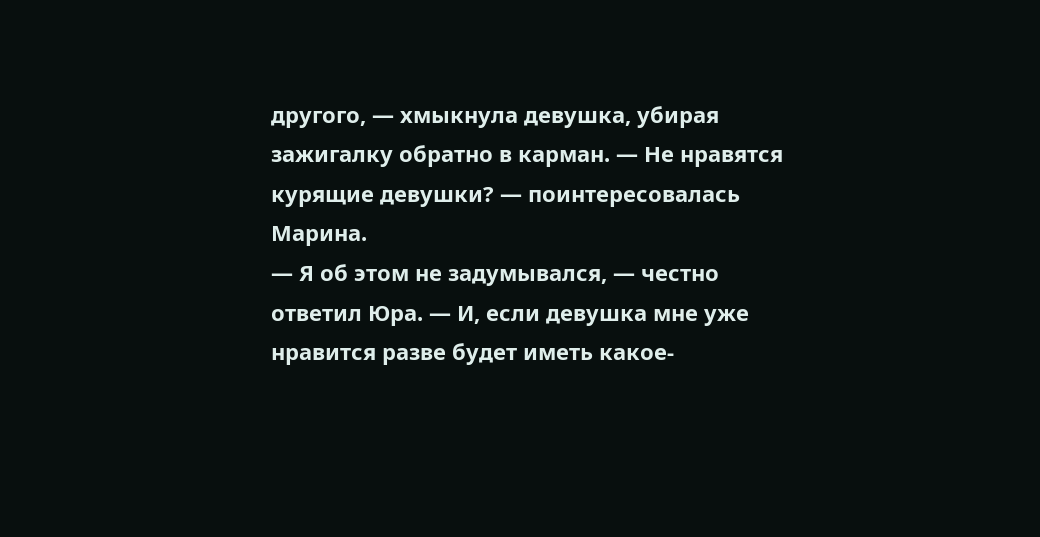другого, — хмыкнула девушка, убирая зажигалку обратно в карман. — Не нравятся курящие девушки? — поинтересовалась Марина.
— Я об этом не задумывался, — честно ответил Юра. — И, если девушка мне уже нравится разве будет иметь какое-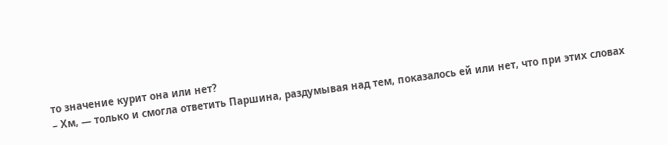то значение курит она или нет?
– Хм, — только и смогла ответить Паршина, раздумывая над тем, показалось ей или нет, что при этих словах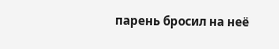парень бросил на неё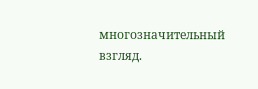многозначительный взгляд.